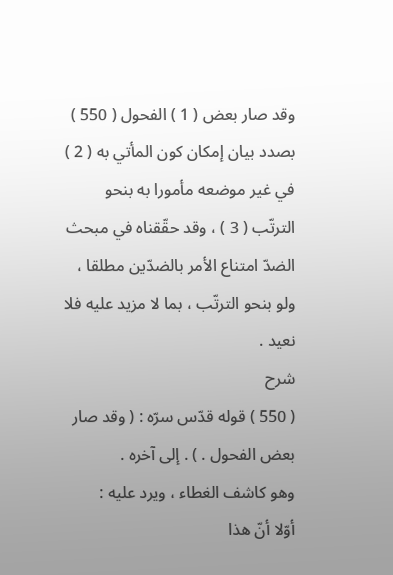وقد صار بعض ( 1 ) الفحول ( 550 ) بصدد بيان إمكان كون المأتي به ( 2 ) في غير موضعه مأمورا به بنحو الترتّب ( 3 ) ، وقد حقّقناه في مبحث الضدّ امتناع الأمر بالضدّين مطلقا ، ولو بنحو الترتّب ، بما لا مزيد عليه فلا نعيد .
شرح
( 550 ) قوله قدّس سرّه : ( وقد صار بعض الفحول . ) . إلى آخره .
وهو كاشف الغطاء ، ويرد عليه :
أوّلا أنّ هذا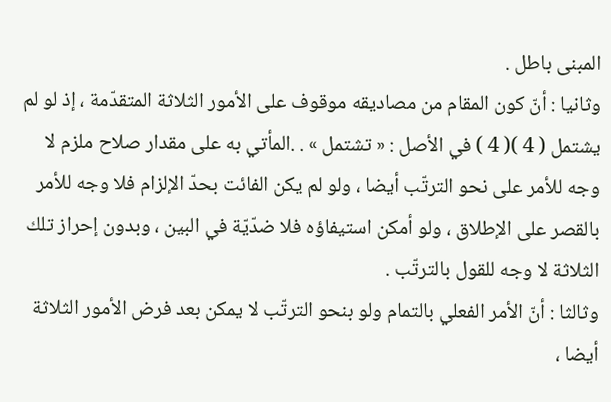المبنى باطل .
وثانيا : أنّ كون المقام من مصاديقه موقوف على الأمور الثلاثة المتقدّمة ، إذ لو لم يشتمل ( 4 )( 4 ) في الأصل : « تشتمل » . .المأتي به على مقدار صلاح ملزم لا وجه للأمر على نحو الترتّب أيضا ، ولو لم يكن الفائت بحدّ الإلزام فلا وجه للأمر بالقصر على الإطلاق ، ولو أمكن استيفاؤه فلا ضدّيّة في البين ، وبدون إحراز تلك الثلاثة لا وجه للقول بالترتّب .
وثالثا : أنّ الأمر الفعلي بالتمام ولو بنحو الترتّب لا يمكن بعد فرض الأمور الثلاثة أيضا ،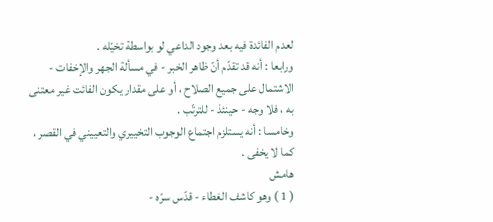لعدم الفائدة فيه بعد وجود الداعي لو بواسطة تخيّله .
ورابعا : أنه قد تقدّم أنّ ظاهر الخبر - في مسألة الجهر والإخفات - الاشتمال على جميع الصلاح ، أو على مقدار يكون الفائت غير معتنى به ، فلا وجه - حينئذ - للترتّب .
وخامسا : أنه يستلزم اجتماع الوجوب التخييري والتعييني في القصر ، كما لا يخفى .
هامش
( 1 ) وهو كاشف الغطاء - قدّس سرّه -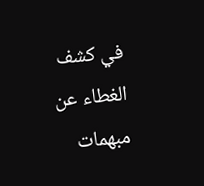في كشف الغطاء عن مبهمات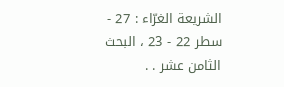الشريعة الغرّاء : 27 - سطر 22 - 23 ، البحث الثامن عشر . .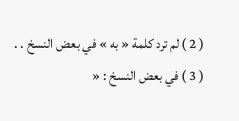( 2 ) لم ترد كلمة « به » في بعض النسخ . .
( 3 ) في بعض النسخ : «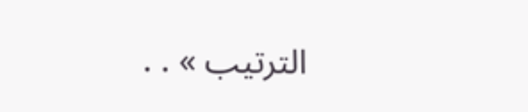الترتيب » . .